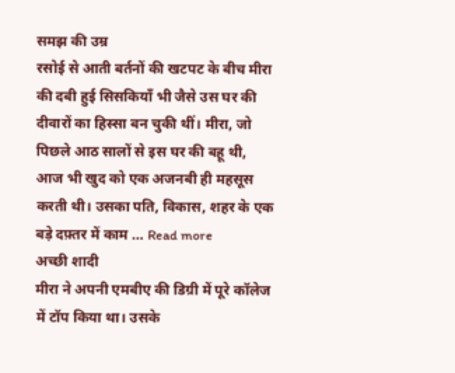समझ की उम्र
रसोई से आती बर्तनों की खटपट के बीच मीरा की दबी हुई सिसकियाँ भी जैसे उस घर की दीवारों का हिस्सा बन चुकी थीं। मीरा, जो पिछले आठ सालों से इस घर की बहू थी, आज भी खुद को एक अजनबी ही महसूस करती थी। उसका पति, विकास, शहर के एक बड़े दफ़्तर में काम … Read more
अच्छी शादी
मीरा ने अपनी एमबीए की डिग्री में पूरे कॉलेज में टॉप किया था। उसके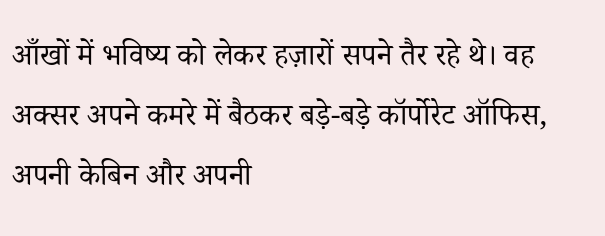आँखों में भविष्य को लेकर हज़ारों सपने तैर रहे थे। वह अक्सर अपने कमरे में बैठकर बड़े-बड़े कॉर्पोरेट ऑफिस, अपनी केबिन और अपनी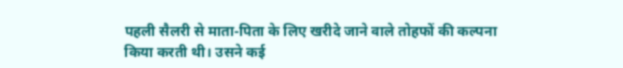पहली सैलरी से माता-पिता के लिए खरीदे जाने वाले तोहफों की कल्पना किया करती थी। उसने कई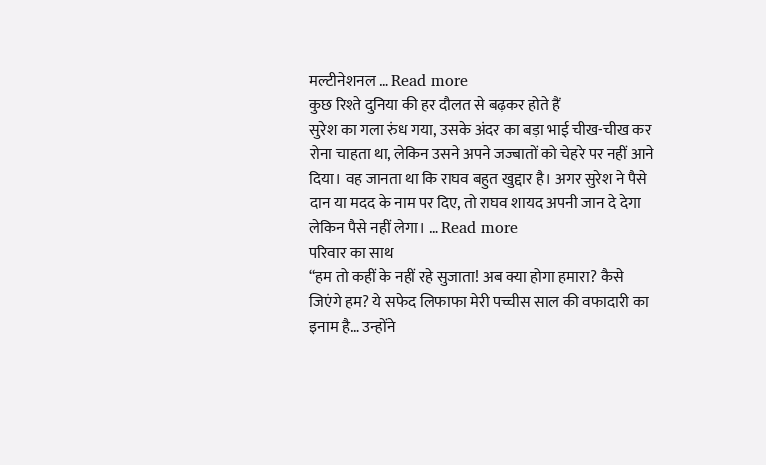मल्टीनेशनल … Read more
कुछ रिश्ते दुनिया की हर दौलत से बढ़कर होते हैं
सुरेश का गला रुंध गया, उसके अंदर का बड़ा भाई चीख-चीख कर रोना चाहता था, लेकिन उसने अपने जज्बातों को चेहरे पर नहीं आने दिया। वह जानता था कि राघव बहुत खुद्दार है। अगर सुरेश ने पैसे दान या मदद के नाम पर दिए, तो राघव शायद अपनी जान दे देगा लेकिन पैसे नहीं लेगा। … Read more
परिवार का साथ
“हम तो कहीं के नहीं रहे सुजाता! अब क्या होगा हमारा? कैसे जिएंगे हम? ये सफेद लिफाफा मेरी पच्चीस साल की वफादारी का इनाम है… उन्होंने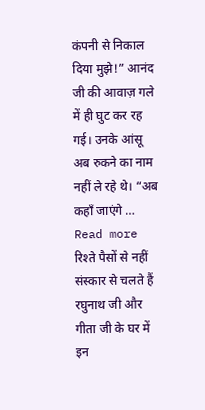कंपनी से निकाल दिया मुझे!” आनंद जी की आवाज़ गले में ही घुट कर रह गई। उनके आंसू अब रुकने का नाम नहीं ले रहे थे। “अब कहाँ जाएंगे … Read more
रिश्ते पैसों से नहीं संस्कार से चलते हैं
रघुनाथ जी और गीता जी के घर में इन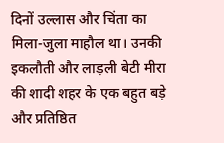दिनों उल्लास और चिंता का मिला-जुला माहौल था। उनकी इकलौती और लाड़ली बेटी मीरा की शादी शहर के एक बहुत बड़े और प्रतिष्ठित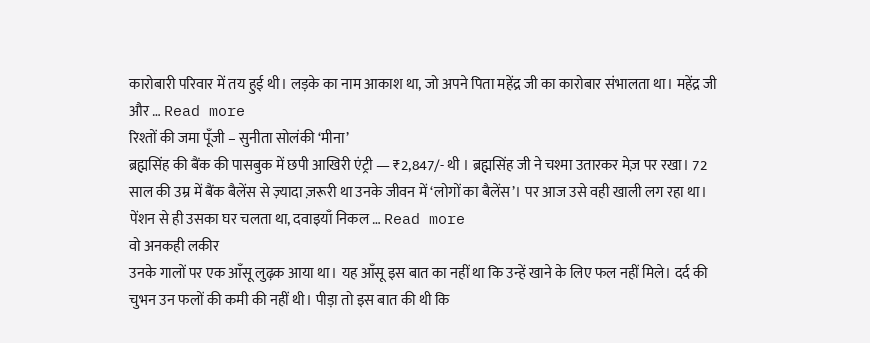कारोबारी परिवार में तय हुई थी। लड़के का नाम आकाश था, जो अपने पिता महेंद्र जी का कारोबार संभालता था। महेंद्र जी और … Read more
रिश्तों की जमा पूँजी – सुनीता सोलंकी ‘मीना’
ब्रह्मसिंह की बैंक की पासबुक में छपी आखिरी एंट्री — ₹2,847/- थी । ब्रह्मसिंह जी ने चश्मा उतारकर मेज़ पर रखा। 72 साल की उम्र में बैंक बैलेंस से ज़्यादा ज़रूरी था उनके जीवन में ‘लोगों का बैलेंस’। पर आज उसे वही खाली लग रहा था। पेंशन से ही उसका घर चलता था, दवाइयाँ निकल … Read more
वो अनकही लकीर
उनके गालों पर एक आँसू लुढ़क आया था। यह आँसू इस बात का नहीं था कि उन्हें खाने के लिए फल नहीं मिले। दर्द की चुभन उन फलों की कमी की नहीं थी। पीड़ा तो इस बात की थी कि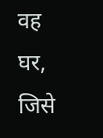वह घर, जिसे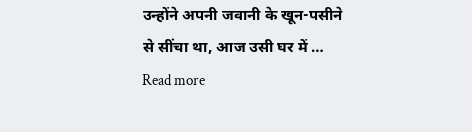उन्होंने अपनी जवानी के खून-पसीने से सींचा था, आज उसी घर में … Read more